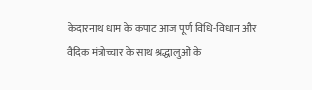केदारनाथ धाम के कपाट आज पूर्ण विधि-विधान और वैदिक मंत्रोच्चार के साथ श्रद्धालुओं के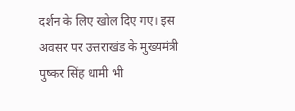दर्शन के लिए खोल दिए गए। इस अवसर पर उत्तराखंड के मुख्यमंत्री पुष्कर सिंह धामी भी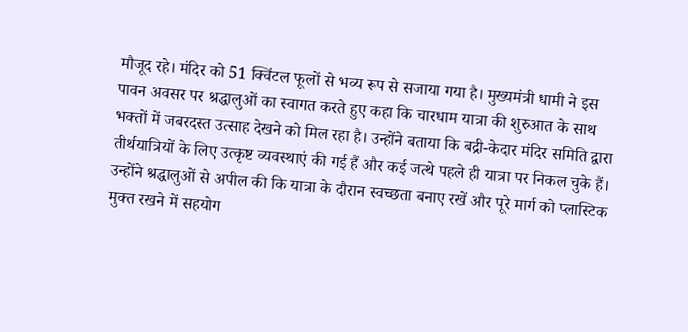मौजूद रहे। मंदिर को 51 क्विंटल फूलों से भव्य रूप से सजाया गया है। मुख्यमंत्री धामी ने इस पावन अवसर पर श्रद्धालुओं का स्वागत करते हुए कहा कि चारधाम यात्रा की शुरुआत के साथ भक्तों में जबरदस्त उत्साह देखने को मिल रहा है। उन्होंने बताया कि बद्री-केदार मंदिर समिति द्वारा तीर्थयात्रियों के लिए उत्कृष्ट व्यवस्थाएं की गई हैं और कई जत्थे पहले ही यात्रा पर निकल चुके हैं। उन्होंने श्रद्धालुओं से अपील की कि यात्रा के दौरान स्वच्छता बनाए रखें और पूरे मार्ग को प्लास्टिक मुक्त रखने में सहयोग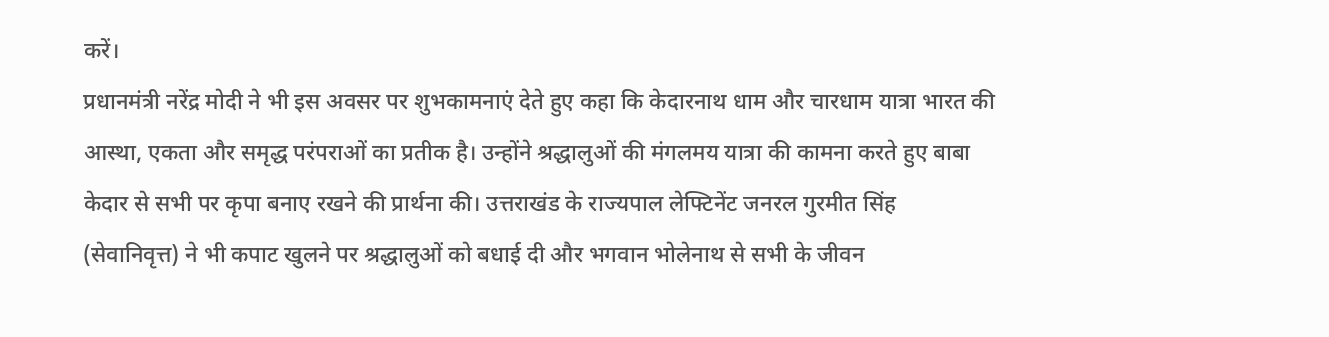करें।
प्रधानमंत्री नरेंद्र मोदी ने भी इस अवसर पर शुभकामनाएं देते हुए कहा कि केदारनाथ धाम और चारधाम यात्रा भारत की आस्था, एकता और समृद्ध परंपराओं का प्रतीक है। उन्होंने श्रद्धालुओं की मंगलमय यात्रा की कामना करते हुए बाबा केदार से सभी पर कृपा बनाए रखने की प्रार्थना की। उत्तराखंड के राज्यपाल लेफ्टिनेंट जनरल गुरमीत सिंह (सेवानिवृत्त) ने भी कपाट खुलने पर श्रद्धालुओं को बधाई दी और भगवान भोलेनाथ से सभी के जीवन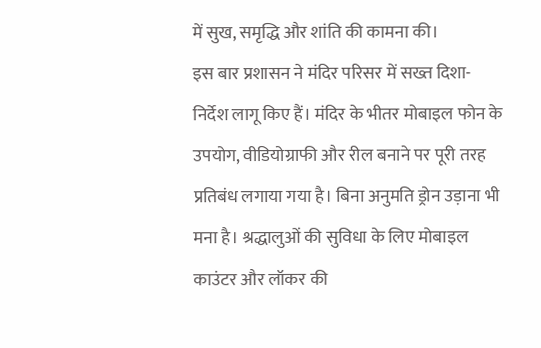में सुख, समृद्धि और शांति की कामना की।
इस बार प्रशासन ने मंदिर परिसर में सख्त दिशा-निर्देश लागू किए हैं। मंदिर के भीतर मोबाइल फोन के उपयोग, वीडियोग्राफी और रील बनाने पर पूरी तरह प्रतिबंध लगाया गया है। बिना अनुमति ड्रोन उड़ाना भी मना है। श्रद्धालुओं की सुविधा के लिए मोबाइल काउंटर और लॉकर की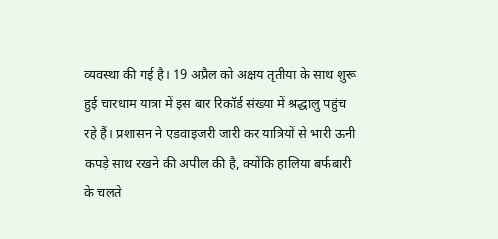व्यवस्था की गई है। 19 अप्रैल को अक्षय तृतीया के साथ शुरू हुई चारधाम यात्रा में इस बार रिकॉर्ड संख्या में श्रद्धालु पहुंच रहे हैं। प्रशासन ने एडवाइजरी जारी कर यात्रियों से भारी ऊनी कपड़े साथ रखने की अपील की है, क्योंकि हालिया बर्फबारी के चलते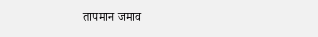तापमान जमाव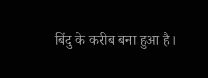बिंदु के करीब बना हुआ है।